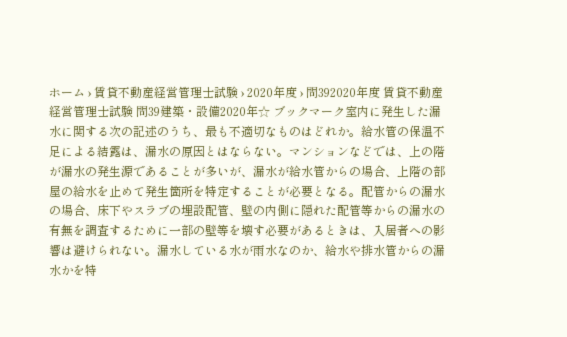ホーム › 賃貸不動産経営管理士試験 › 2020年度 › 問392020年度 賃貸不動産経営管理士試験 問39建築・設備2020年☆ ブックマーク室内に発生した漏水に関する次の記述のうち、最も不適切なものはどれか。給水管の保温不足による結露は、漏水の原因とはならない。マンションなどでは、上の階が漏水の発生源であることが多いが、漏水が給水管からの場合、上階の部屋の給水を止めて発生箇所を特定することが必要となる。配管からの漏水の場合、床下やスラブの埋設配管、壁の内側に隠れた配管等からの漏水の有無を調査するために一部の壁等を壊す必要があるときは、入居者への影響は避けられない。漏水している水が雨水なのか、給水や排水管からの漏水かを特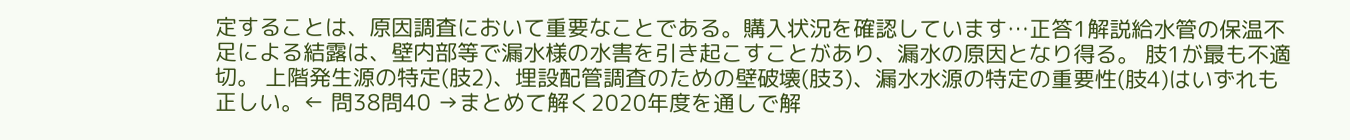定することは、原因調査において重要なことである。購入状況を確認しています…正答1解説給水管の保温不足による結露は、壁内部等で漏水様の水害を引き起こすことがあり、漏水の原因となり得る。 肢1が最も不適切。 上階発生源の特定(肢2)、埋設配管調査のための壁破壊(肢3)、漏水水源の特定の重要性(肢4)はいずれも正しい。← 問38問40 →まとめて解く2020年度を通しで解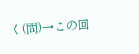く(問)→この回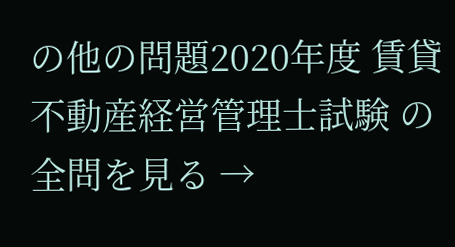の他の問題2020年度 賃貸不動産経営管理士試験 の全問を見る →